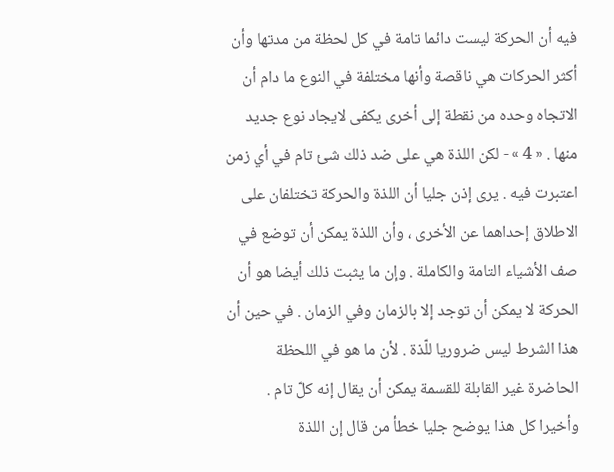فيه أن الحركة ليست دائما تامة في كل لحظة من مدتها وأن أكثر الحركات هي ناقصة وأنها مختلفة في النوع ما دام أن الاتجاه وحده من نقطة إلى أخرى يكفى لايجاد نوع جديد منها . « 4 » - لكن اللذة هي على ضد ذلك شئ تام في أي زمن اعتبرت فيه . يرى إذن جليا أن اللذة والحركة تختلفان على الاطلاق إحداهما عن الأخرى ، وأن اللذة يمكن أن توضع في صف الأشياء التامة والكاملة . وإن ما يثبت ذلك أيضا هو أن الحركة لا يمكن أن توجد إلا بالزمان وفي الزمان . في حين أن هذا الشرط ليس ضروريا للّذة . لأن ما هو في اللحظة الحاضرة غير القابلة للقسمة يمكن أن يقال إنه كلّ تام . وأخيرا كل هذا يوضح جليا خطأ من قال إن اللذة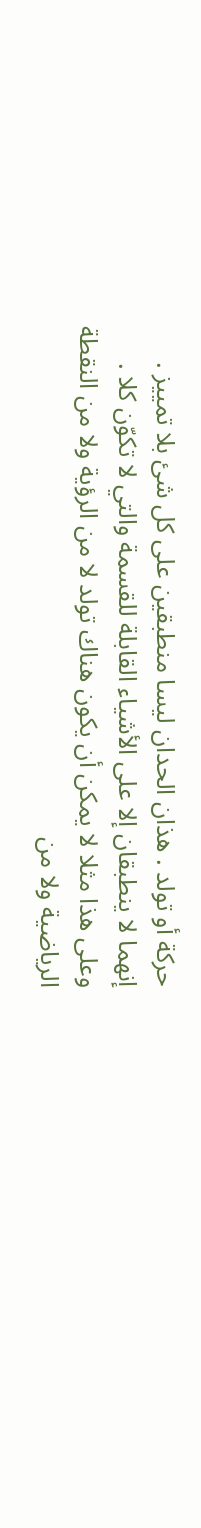حركة أو تولد . هذان الحدان ليسا منطبقين على كل شئ بلا تمييز . إنهما لا ينطبقان إلا على الأشياء القابلة للقسمة والتي لا تكوّن كلا . وعلى هذا مثلا لا يمكن أن يكون هناك تولد لا من الرؤية ولا من النقطة الرياضية ولا من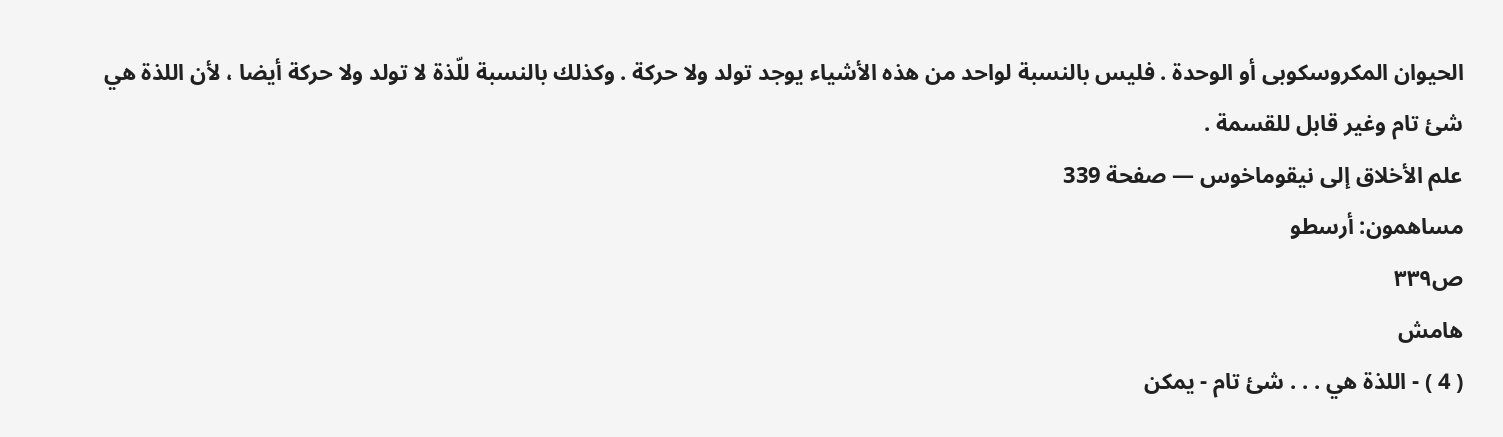الحيوان المكروسكوبى أو الوحدة . فليس بالنسبة لواحد من هذه الأشياء يوجد تولد ولا حركة . وكذلك بالنسبة للّذة لا تولد ولا حركة أيضا ، لأن اللذة هي شئ تام وغير قابل للقسمة .
علم الأخلاق إلى نيقوماخوس — صفحة 339
مساهمون: أرسطو
ص٣٣٩
هامش
( 4 ) - اللذة هي . . . شئ تام - يمكن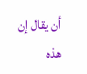أن يقال إن هذه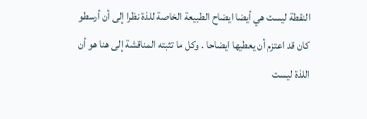النقطة ليست هي أيضا ايضاح الطبيعة الخاصة للذة نظرا إلى أن أرسطو كان قد اعتزم أن يعطيها ايضاحا . وكل ما تثبته المناقشة إلى هنا هو أن اللذة ليست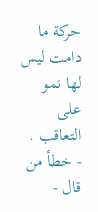حركة ما دامت ليس لها نمو على التعاقب .
- خطأ من قال -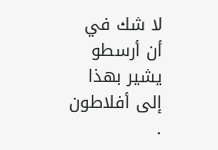لا شك في أن أرسطو يشير بهذا إلى أفلاطون .